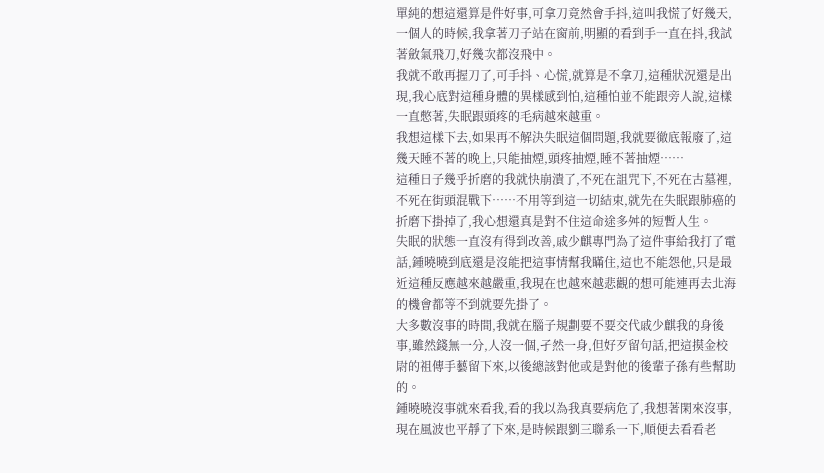單純的想這還算是件好事,可拿刀竟然會手抖,這叫我慌了好幾天,一個人的時候,我拿著刀子站在窗前,明顯的看到手一直在抖,我試著斂氣飛刀,好幾次都沒飛中。
我就不敢再握刀了,可手抖、心慌,就算是不拿刀,這種狀況還是出現,我心底對這種身體的異樣感到怕,這種怕並不能跟旁人說,這樣一直憋著,失眠跟頭疼的毛病越來越重。
我想這樣下去,如果再不解決失眠這個問題,我就要徹底報廢了,這幾天睡不著的晚上,只能抽煙,頭疼抽煙,睡不著抽煙……
這種日子幾乎折磨的我就快崩潰了,不死在詛咒下,不死在古墓裡,不死在街頭混戰下……不用等到這一切結束,就先在失眠跟肺癌的折磨下掛掉了,我心想還真是對不住這命途多舛的短暫人生。
失眠的狀態一直沒有得到改善,戚少麒專門為了這件事給我打了電話,鍾曉曉到底還是沒能把這事情幫我瞞住,這也不能怨他,只是最近這種反應越來越嚴重,我現在也越來越悲觀的想可能連再去北海的機會都等不到就要先掛了。
大多數沒事的時間,我就在腦子規劃要不要交代戚少麒我的身後事,雖然錢無一分,人沒一個,孑然一身,但好歹留句話,把這摸金校尉的祖傳手藝留下來,以後總該對他或是對他的後輩子孫有些幫助的。
鍾曉曉沒事就來看我,看的我以為我真要病危了,我想著閑來沒事,現在風波也平靜了下來,是時候跟劉三聯系一下,順便去看看老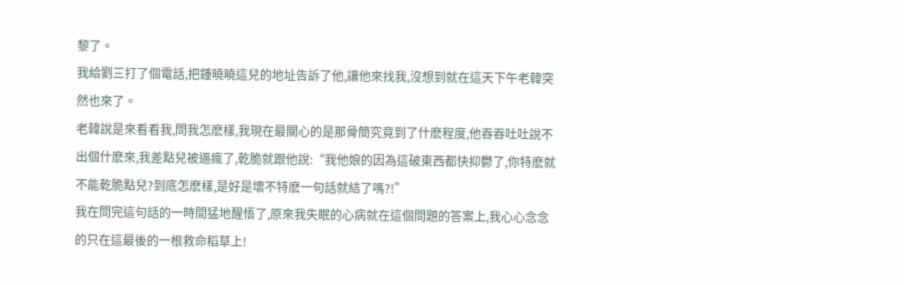黎了。
我給劉三打了個電話,把鍾曉曉這兒的地址告訴了他,讓他來找我,沒想到就在這天下午老韓突然也來了。
老韓說是來看看我,問我怎麽樣,我現在最關心的是那骨簡究竟到了什麽程度,他吞吞吐吐說不出個什麽來,我差點兒被逼瘋了,乾脆就跟他說:“我他娘的因為這破東西都快抑鬱了,你特麽就不能乾脆點兒?到底怎麽樣,是好是壞不特麽一句話就結了嗎?!”
我在問完這句話的一時間猛地醒悟了,原來我失眠的心病就在這個問題的答案上,我心心念念的只在這最後的一根救命稻草上!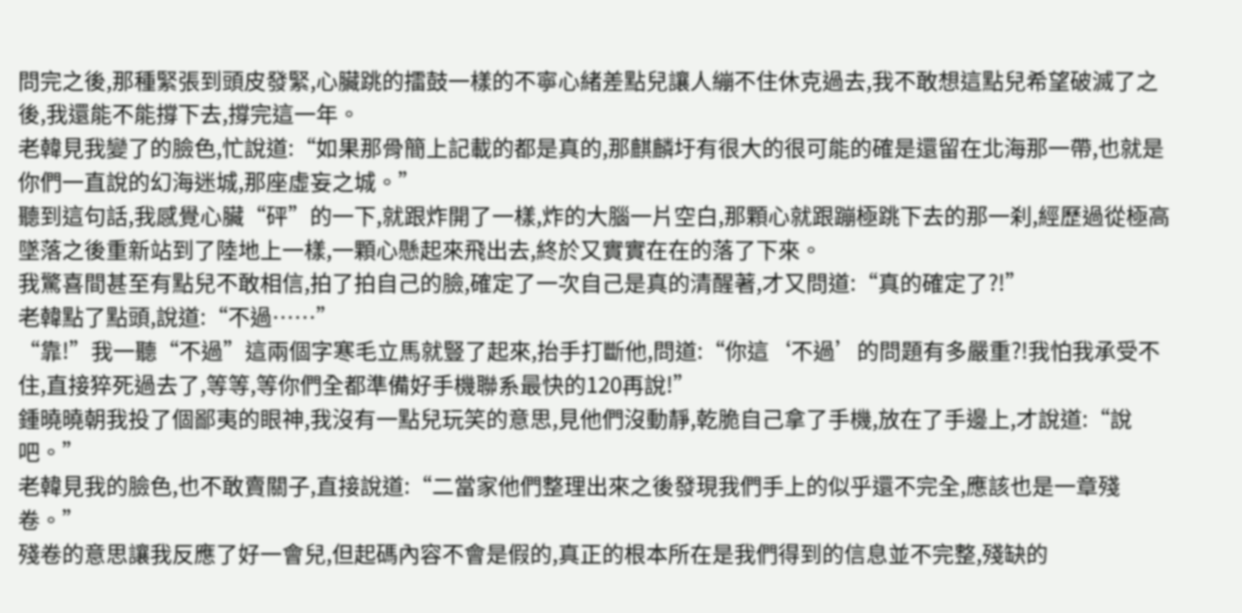問完之後,那種緊張到頭皮發緊,心臟跳的擂鼓一樣的不寧心緒差點兒讓人繃不住休克過去,我不敢想這點兒希望破滅了之後,我還能不能撐下去,撐完這一年。
老韓見我變了的臉色,忙說道:“如果那骨簡上記載的都是真的,那麒麟圩有很大的很可能的確是還留在北海那一帶,也就是你們一直說的幻海迷城,那座虛妄之城。”
聽到這句話,我感覺心臟“砰”的一下,就跟炸開了一樣,炸的大腦一片空白,那顆心就跟蹦極跳下去的那一刹,經歷過從極高墜落之後重新站到了陸地上一樣,一顆心懸起來飛出去,終於又實實在在的落了下來。
我驚喜間甚至有點兒不敢相信,拍了拍自己的臉,確定了一次自己是真的清醒著,才又問道:“真的確定了?!”
老韓點了點頭,說道:“不過……”
“靠!”我一聽“不過”這兩個字寒毛立馬就豎了起來,抬手打斷他,問道:“你這‘不過’的問題有多嚴重?!我怕我承受不住,直接猝死過去了,等等,等你們全都準備好手機聯系最快的120再說!”
鍾曉曉朝我投了個鄙夷的眼神,我沒有一點兒玩笑的意思,見他們沒動靜,乾脆自己拿了手機,放在了手邊上,才說道:“說吧。”
老韓見我的臉色,也不敢賣關子,直接說道:“二當家他們整理出來之後發現我們手上的似乎還不完全,應該也是一章殘卷。”
殘卷的意思讓我反應了好一會兒,但起碼內容不會是假的,真正的根本所在是我們得到的信息並不完整,殘缺的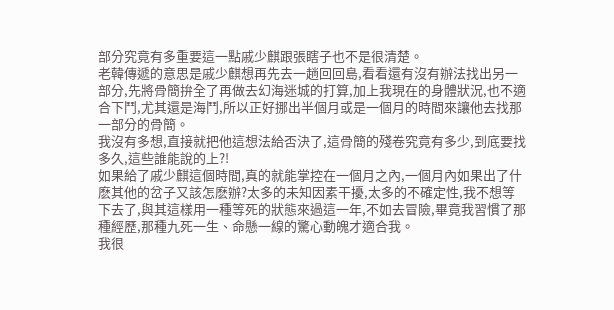部分究竟有多重要這一點戚少麒跟張瞎子也不是很清楚。
老韓傳遞的意思是戚少麒想再先去一趟回回島,看看還有沒有辦法找出另一部分,先將骨簡拚全了再做去幻海迷城的打算,加上我現在的身體狀況,也不適合下鬥,尤其還是海鬥,所以正好挪出半個月或是一個月的時間來讓他去找那一部分的骨簡。
我沒有多想,直接就把他這想法給否決了,這骨簡的殘卷究竟有多少,到底要找多久,這些誰能說的上?!
如果給了戚少麒這個時間,真的就能掌控在一個月之內,一個月內如果出了什麽其他的岔子又該怎麽辦?太多的未知因素干擾,太多的不確定性,我不想等下去了,與其這樣用一種等死的狀態來過這一年,不如去冒險,畢竟我習慣了那種經歷,那種九死一生、命懸一線的驚心動魄才適合我。
我很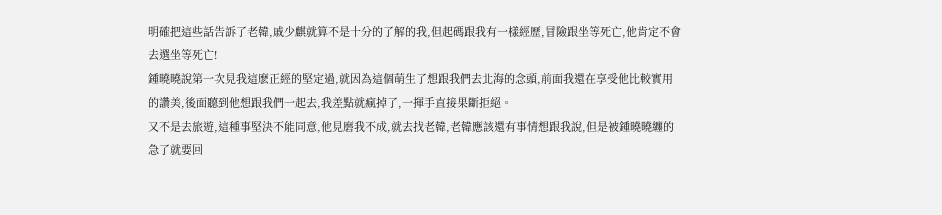明確把這些話告訴了老韓,戚少麒就算不是十分的了解的我,但起碼跟我有一樣經歷,冒險跟坐等死亡,他肯定不會去選坐等死亡!
鍾曉曉說第一次見我這麽正經的堅定過,就因為這個萌生了想跟我們去北海的念頭,前面我還在享受他比較實用的讚美,後面聽到他想跟我們一起去,我差點就瘋掉了,一揮手直接果斷拒絕。
又不是去旅遊,這種事堅決不能同意,他見磨我不成,就去找老韓,老韓應該還有事情想跟我說,但是被鍾曉曉纏的急了就要回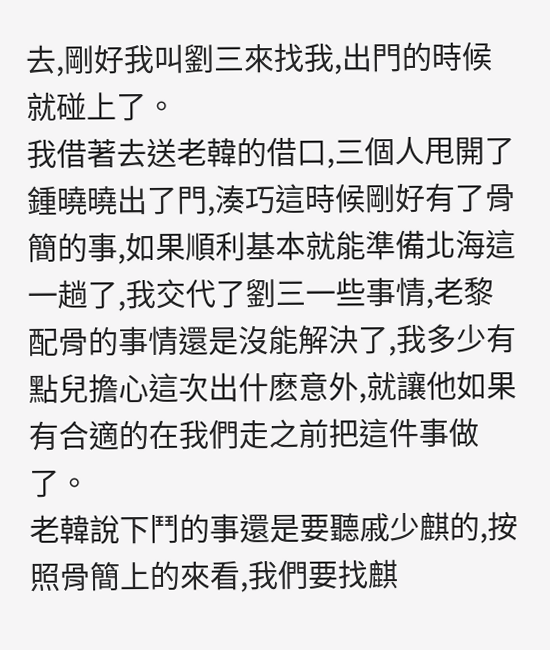去,剛好我叫劉三來找我,出門的時候就碰上了。
我借著去送老韓的借口,三個人甩開了鍾曉曉出了門,湊巧這時候剛好有了骨簡的事,如果順利基本就能準備北海這一趟了,我交代了劉三一些事情,老黎配骨的事情還是沒能解決了,我多少有點兒擔心這次出什麽意外,就讓他如果有合適的在我們走之前把這件事做了。
老韓說下鬥的事還是要聽戚少麒的,按照骨簡上的來看,我們要找麒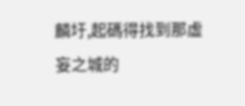麟圩,起碼得找到那虛妄之城的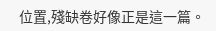位置,殘缺卷好像正是這一篇。